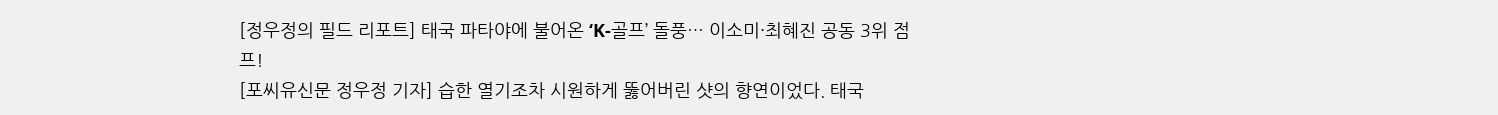[정우정의 필드 리포트] 태국 파타야에 불어온 ‘K-골프’ 돌풍… 이소미·최혜진 공동 3위 점프!
[포씨유신문 정우정 기자] 습한 열기조차 시원하게 뚫어버린 샷의 향연이었다. 태국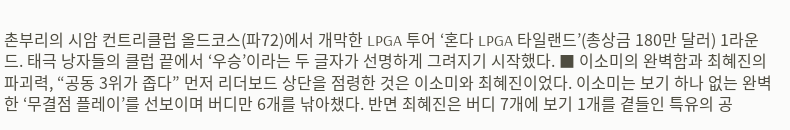촌부리의 시암 컨트리클럽 올드코스(파72)에서 개막한 LPGA 투어 ‘혼다 LPGA 타일랜드’(총상금 180만 달러) 1라운드. 태극 낭자들의 클럽 끝에서 ‘우승’이라는 두 글자가 선명하게 그려지기 시작했다. ■ 이소미의 완벽함과 최혜진의 파괴력, “공동 3위가 좁다” 먼저 리더보드 상단을 점령한 것은 이소미와 최혜진이었다. 이소미는 보기 하나 없는 완벽한 ‘무결점 플레이’를 선보이며 버디만 6개를 낚아챘다. 반면 최혜진은 버디 7개에 보기 1개를 곁들인 특유의 공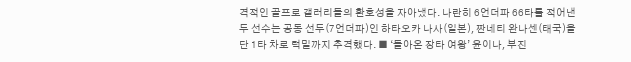격적인 골프로 갤러리들의 환호성을 자아냈다. 나란히 6언더파 66타를 적어낸 두 선수는 공동 선두(7언더파)인 하타오카 나사(일본), 짠네티 완나센(태국)을 단 1타 차로 턱밑까지 추격했다. ■ ‘돌아온 장타 여왕’ 윤이나, 부진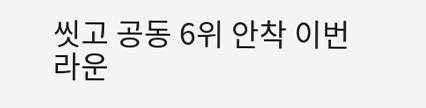씻고 공동 6위 안착 이번 라운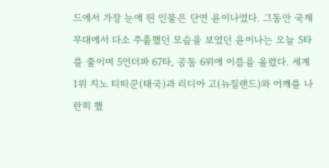드에서 가장 눈에 띈 인물은 단연 윤이나였다. 그동안 국제무대에서 다소 주춤했던 모습을 보였던 윤이나는 오늘 5타를 줄이며 5언더파 67타, 공동 6위에 이름을 올렸다. 세계 1위 지노 티띠꾼(태국)과 리디아 고(뉴질랜드)와 어깨를 나란히 했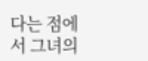다는 점에서 그녀의